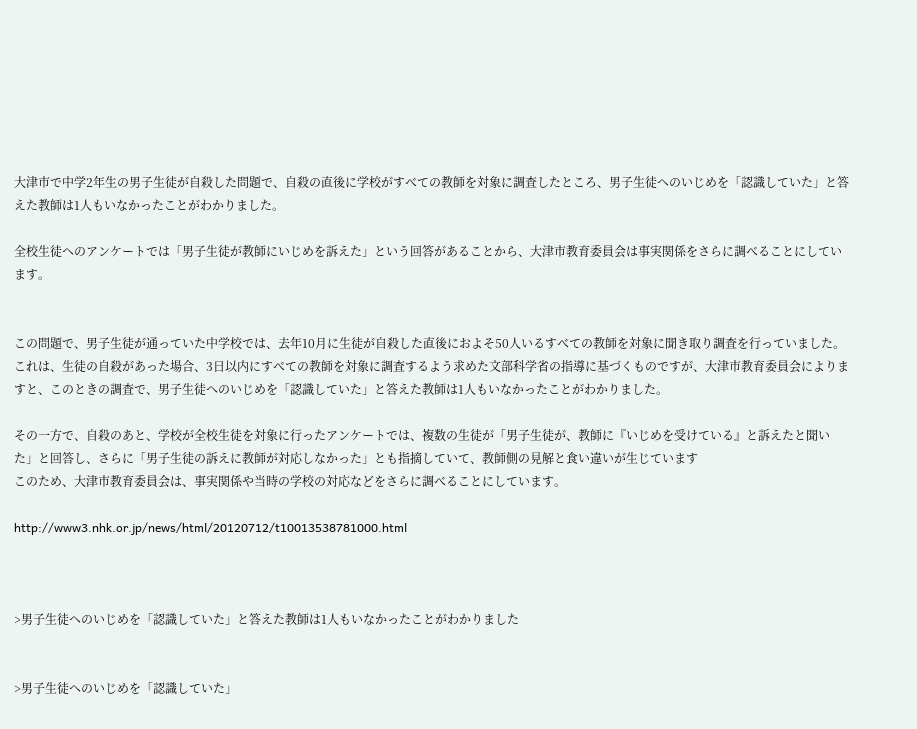大津市で中学2年生の男子生徒が自殺した問題で、自殺の直後に学校がすべての教師を対象に調査したところ、男子生徒へのいじめを「認識していた」と答えた教師は1人もいなかったことがわかりました。

全校生徒へのアンケートでは「男子生徒が教師にいじめを訴えた」という回答があることから、大津市教育委員会は事実関係をさらに調べることにしています。


この問題で、男子生徒が通っていた中学校では、去年10月に生徒が自殺した直後におよそ50人いるすべての教師を対象に聞き取り調査を行っていました。
これは、生徒の自殺があった場合、3日以内にすべての教師を対象に調査するよう求めた文部科学省の指導に基づくものですが、大津市教育委員会によりますと、このときの調査で、男子生徒へのいじめを「認識していた」と答えた教師は1人もいなかったことがわかりました。

その一方で、自殺のあと、学校が全校生徒を対象に行ったアンケートでは、複数の生徒が「男子生徒が、教師に『いじめを受けている』と訴えたと聞いた」と回答し、さらに「男子生徒の訴えに教師が対応しなかった」とも指摘していて、教師側の見解と食い違いが生じています
このため、大津市教育委員会は、事実関係や当時の学校の対応などをさらに調べることにしています。

http://www3.nhk.or.jp/news/html/20120712/t10013538781000.html



>男子生徒へのいじめを「認識していた」と答えた教師は1人もいなかったことがわかりました


>男子生徒へのいじめを「認識していた」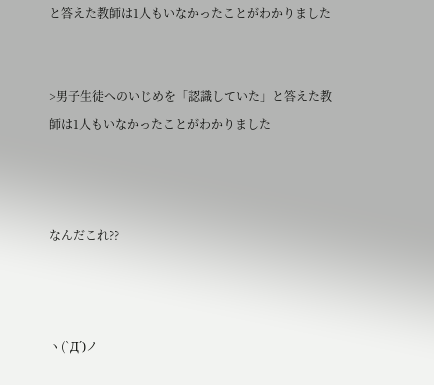と答えた教師は1人もいなかったことがわかりました


>男子生徒へのいじめを「認識していた」と答えた教師は1人もいなかったことがわかりました



なんだこれ??



ヽ(`Д´)ノ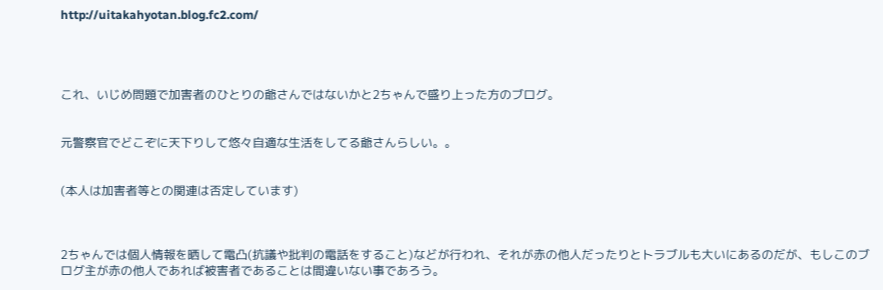http://uitakahyotan.blog.fc2.com/




これ、いじめ問題で加害者のひとりの爺さんではないかと2ちゃんで盛り上った方のブログ。


元警察官でどこぞに天下りして悠々自適な生活をしてる爺さんらしい。。


(本人は加害者等との関連は否定しています)



2ちゃんでは個人情報を晒して電凸(抗議や批判の電話をすること)などが行われ、それが赤の他人だったりとトラブルも大いにあるのだが、もしこのブログ主が赤の他人であれば被害者であることは間違いない事であろう。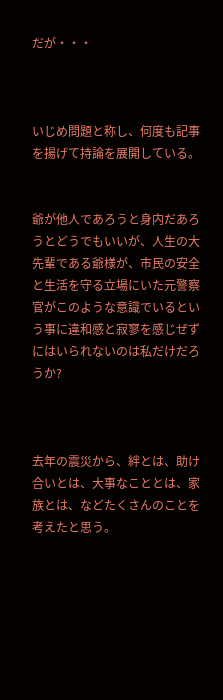だが・・・



いじめ問題と称し、何度も記事を揚げて持論を展開している。


爺が他人であろうと身内だあろうとどうでもいいが、人生の大先輩である爺様が、市民の安全と生活を守る立場にいた元警察官がこのような意識でいるという事に違和感と寂寥を感じぜずにはいられないのは私だけだろうか?



去年の震災から、絆とは、助け合いとは、大事なこととは、家族とは、などたくさんのことを考えたと思う。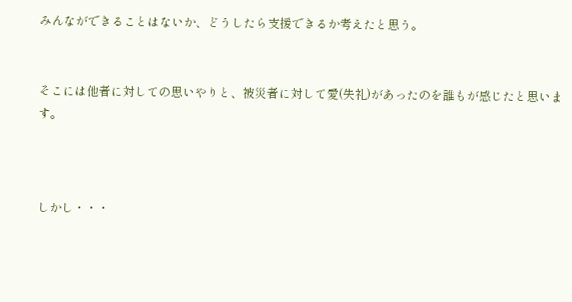みんなができることはないか、どうしたら支援できるか考えたと思う。


そこには他者に対しての思いやりと、被災者に対して愛(失礼)があったのを誰もが感じたと思います。



しかし・・・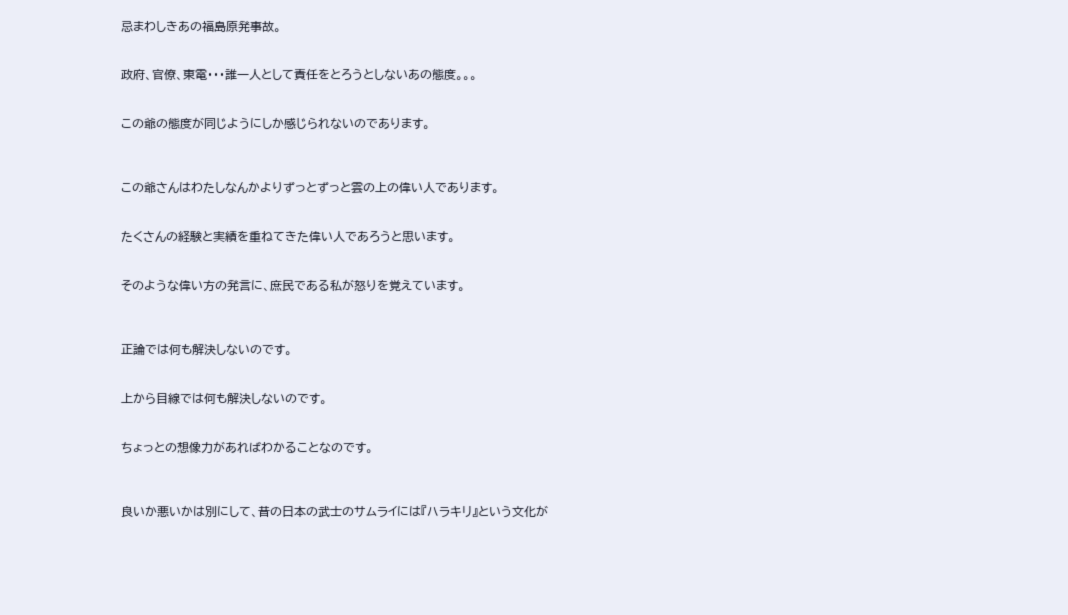忌まわしきあの福島原発事故。


政府、官僚、東電・・・誰一人として責任をとろうとしないあの態度。。。


この爺の態度が同じようにしか感じられないのであります。



この爺さんはわたしなんかよりずっとずっと雲の上の偉い人であります。


たくさんの経験と実績を重ねてきた偉い人であろうと思います。


そのような偉い方の発言に、庶民である私が怒りを覚えています。



正論では何も解決しないのです。


上から目線では何も解決しないのです。


ちょっとの想像力があればわかることなのです。



良いか悪いかは別にして、昔の日本の武士のサムライには『ハラキリ』という文化が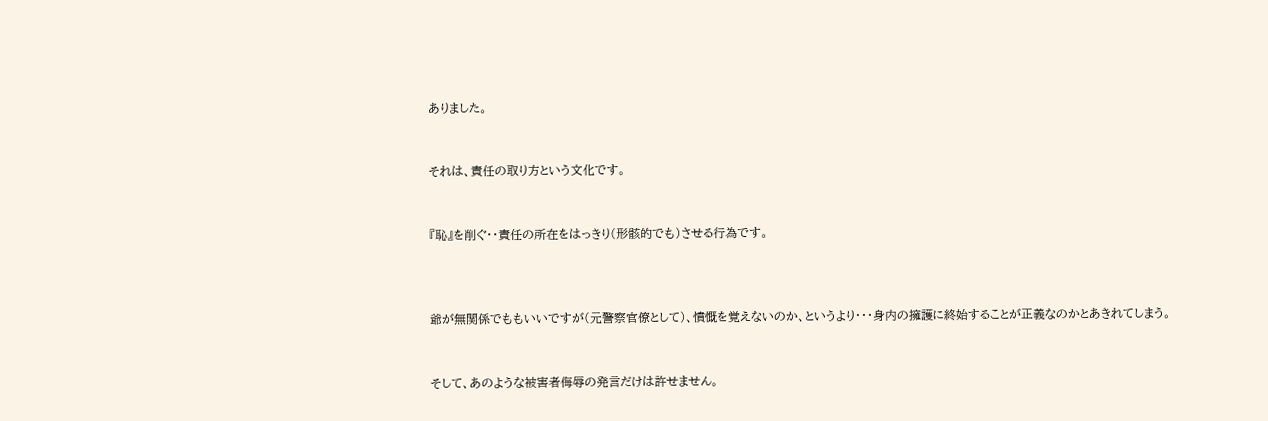ありました。


それは、責任の取り方という文化です。


『恥』を削ぐ・・責任の所在をはっきり(形骸的でも)させる行為です。



爺が無関係でももいいですが(元警察官僚として)、憤慨を覚えないのか、というより・・・身内の擁護に終始することが正義なのかとあきれてしまう。


そして、あのような被害者侮辱の発言だけは許せません。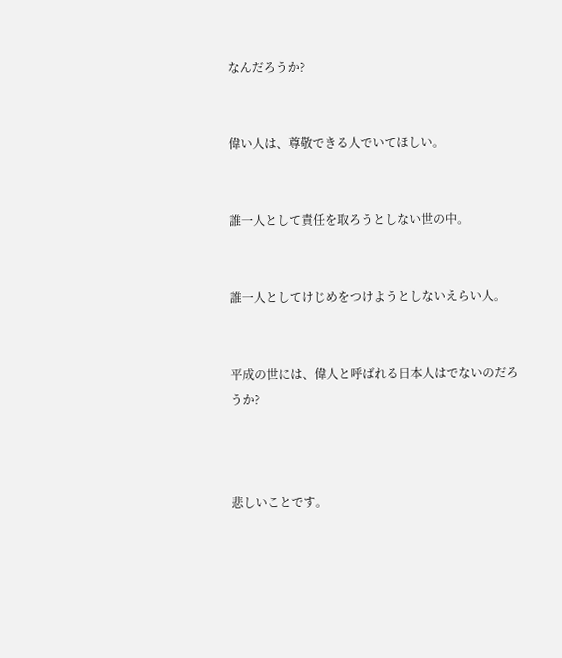なんだろうか?


偉い人は、尊敬できる人でいてほしい。


誰一人として責任を取ろうとしない世の中。


誰一人としてけじめをつけようとしないえらい人。


平成の世には、偉人と呼ばれる日本人はでないのだろうか?



悲しいことです。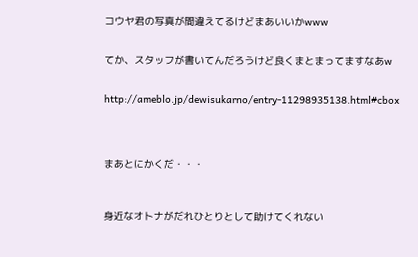コウヤ君の写真が間違えてるけどまあいいかwww


てか、スタッフが書いてんだろうけど良くまとまってますなあw


http://ameblo.jp/dewisukarno/entry-11298935138.html#cbox




まあとにかくだ・・・



身近なオトナがだれひとりとして助けてくれない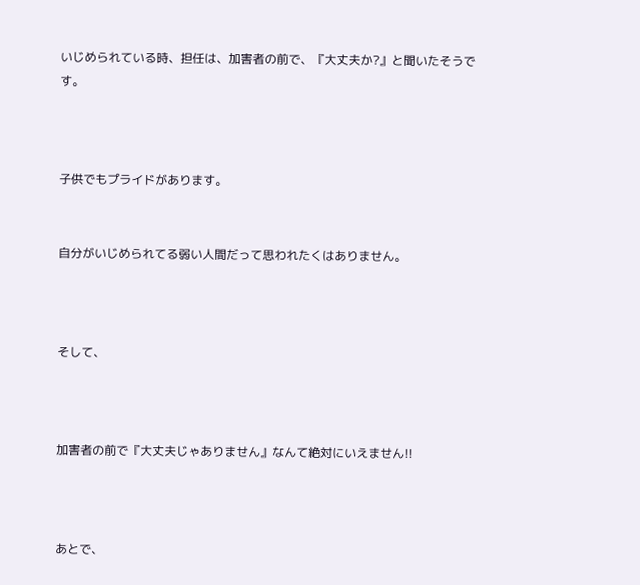いじめられている時、担任は、加害者の前で、『大丈夫か?』と聞いたそうです。



子供でもプライドがあります。


自分がいじめられてる弱い人間だって思われたくはありません。



そして、



加害者の前で『大丈夫じゃありません』なんて絶対にいえません!!



あとで、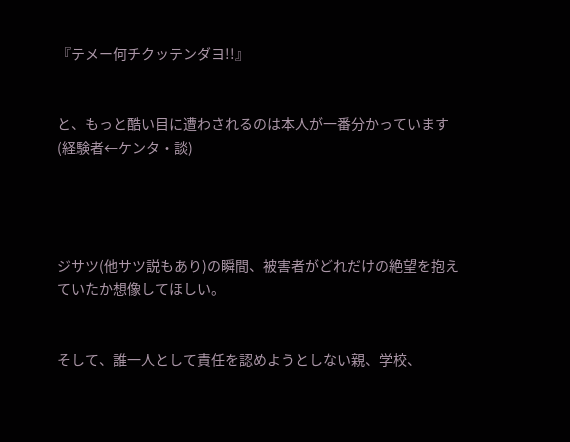『テメー何チクッテンダヨ!!』


と、もっと酷い目に遭わされるのは本人が一番分かっています(経験者←ケンタ・談)




ジサツ(他サツ説もあり)の瞬間、被害者がどれだけの絶望を抱えていたか想像してほしい。


そして、誰一人として責任を認めようとしない親、学校、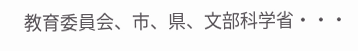教育委員会、市、県、文部科学省・・・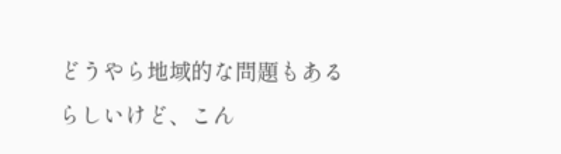どうやら地域的な問題もあるらしいけど、こん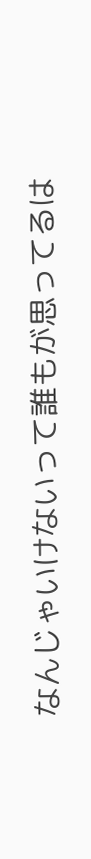なんじゃいけないって誰もが思ってるは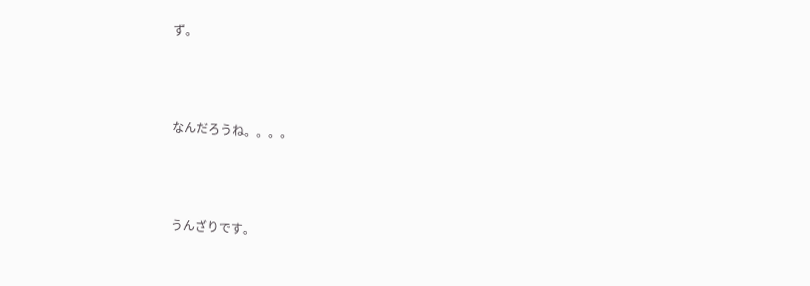ず。



なんだろうね。。。。



うんざりです。